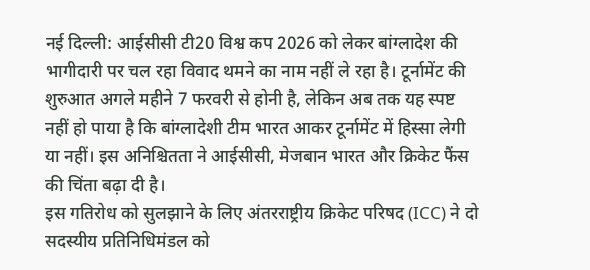नई दिल्ली: आईसीसी टी20 विश्व कप 2026 को लेकर बांग्लादेश की भागीदारी पर चल रहा विवाद थमने का नाम नहीं ले रहा है। टूर्नामेंट की शुरुआत अगले महीने 7 फरवरी से होनी है, लेकिन अब तक यह स्पष्ट नहीं हो पाया है कि बांग्लादेशी टीम भारत आकर टूर्नामेंट में हिस्सा लेगी या नहीं। इस अनिश्चितता ने आईसीसी, मेजबान भारत और क्रिकेट फैंस की चिंता बढ़ा दी है।
इस गतिरोध को सुलझाने के लिए अंतरराष्ट्रीय क्रिकेट परिषद (ICC) ने दो सदस्यीय प्रतिनिधिमंडल को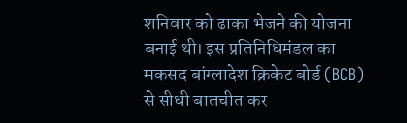शनिवार को ढाका भेजने की योजना बनाई थी। इस प्रतिनिधिमंडल का मकसद बांग्लादेश क्रिकेट बोर्ड (BCB) से सीधी बातचीत कर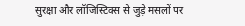सुरक्षा और लॉजिस्टिक्स से जुड़े मसलों पर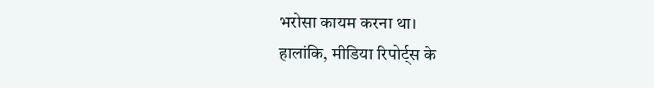भरोसा कायम करना था।
हालांकि, मीडिया रिपोर्ट्स के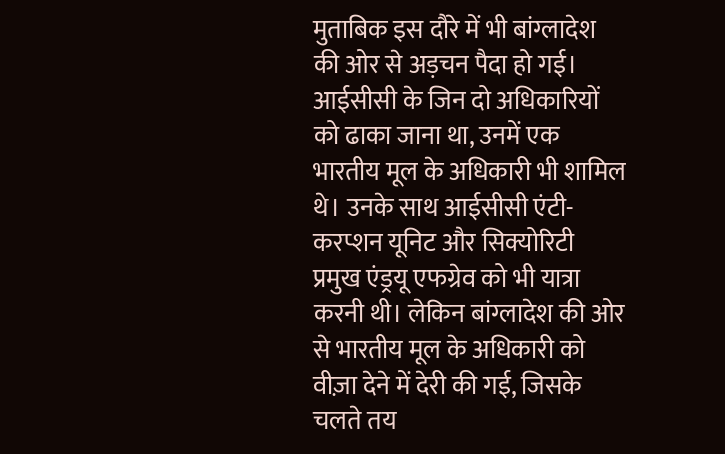मुताबिक इस दौरे में भी बांग्लादेश की ओर से अड़चन पैदा हो गई।
आईसीसी के जिन दो अधिकारियों को ढाका जाना था, उनमें एक भारतीय मूल के अधिकारी भी शामिल थे। उनके साथ आईसीसी एंटी-करप्शन यूनिट और सिक्योरिटी प्रमुख एंड्रयू एफग्रेव को भी यात्रा करनी थी। लेकिन बांग्लादेश की ओर से भारतीय मूल के अधिकारी को वीज़ा देने में देरी की गई, जिसके चलते तय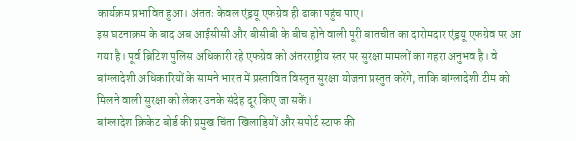कार्यक्रम प्रभावित हुआ। अंततः केवल एंड्रयू एफग्रेव ही ढाका पहुंच पाए।
इस घटनाक्रम के बाद अब आईसीसी और बीसीबी के बीच होने वाली पूरी बातचीत का दारोमदार एंड्रयू एफग्रेव पर आ गया है। पूर्व ब्रिटिश पुलिस अधिकारी रहे एफग्रेव को अंतरराष्ट्रीय स्तर पर सुरक्षा मामलों का गहरा अनुभव है। वे बांग्लादेशी अधिकारियों के सामने भारत में प्रस्तावित विस्तृत सुरक्षा योजना प्रस्तुत करेंगे, ताकि बांग्लादेशी टीम को मिलने वाली सुरक्षा को लेकर उनके संदेह दूर किए जा सकें।
बांग्लादेश क्रिकेट बोर्ड की प्रमुख चिंता खिलाड़ियों और सपोर्ट स्टाफ की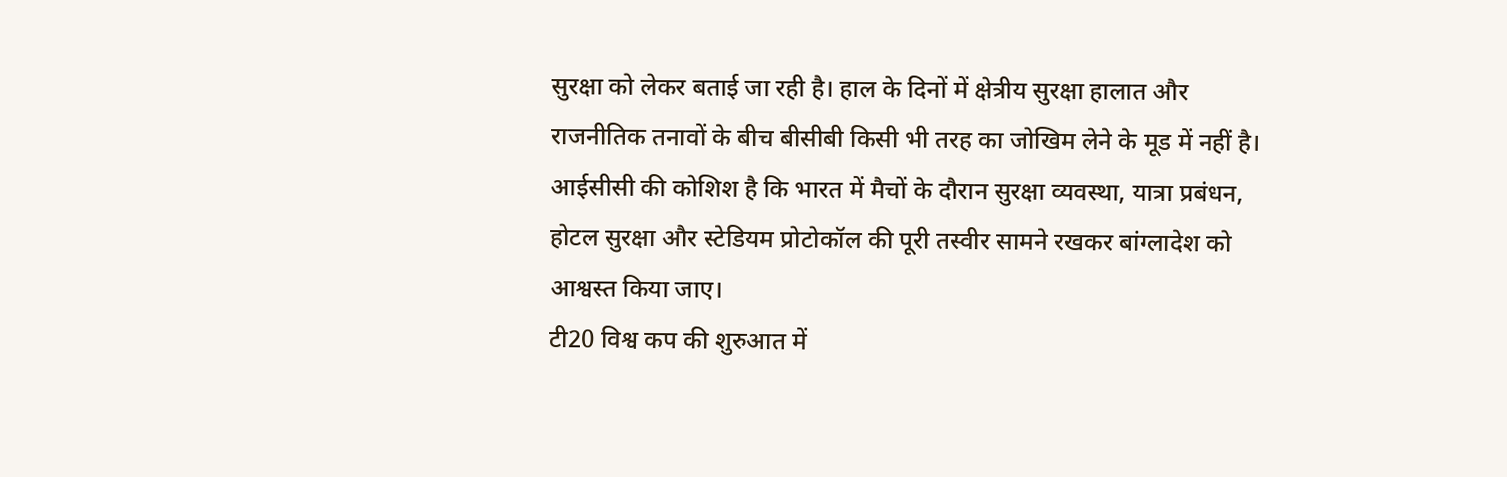सुरक्षा को लेकर बताई जा रही है। हाल के दिनों में क्षेत्रीय सुरक्षा हालात और राजनीतिक तनावों के बीच बीसीबी किसी भी तरह का जोखिम लेने के मूड में नहीं है। आईसीसी की कोशिश है कि भारत में मैचों के दौरान सुरक्षा व्यवस्था, यात्रा प्रबंधन, होटल सुरक्षा और स्टेडियम प्रोटोकॉल की पूरी तस्वीर सामने रखकर बांग्लादेश को आश्वस्त किया जाए।
टी20 विश्व कप की शुरुआत में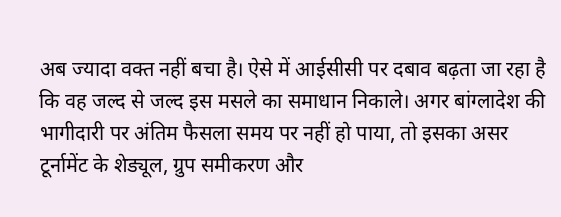अब ज्यादा वक्त नहीं बचा है। ऐसे में आईसीसी पर दबाव बढ़ता जा रहा है कि वह जल्द से जल्द इस मसले का समाधान निकाले। अगर बांग्लादेश की भागीदारी पर अंतिम फैसला समय पर नहीं हो पाया, तो इसका असर टूर्नामेंट के शेड्यूल, ग्रुप समीकरण और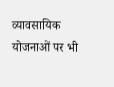व्यावसायिक योजनाओं पर भी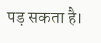पड़ सकता है।